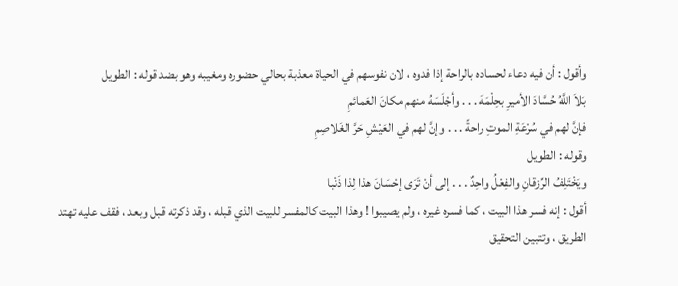وأقول : أن فيه دعاء لحساده بالراحة إذا فدوه ، لان نفوسهم في الحياة معذبة بحالي حضوره ومغيبه وهو بضد قوله : الطويل
بَلاَ اللَّهُ حُسَّادَ الأميرِ بحِلْمَهَ . . . وأجْلَسَهُ منهم مكانَ العَمائمِ
فإنَّ لهم في سُرْعَةِ الموتِ راحةً . . . وإنَّ لهم في العَيْشِ حَرَّ الغَلاصِمِ
وقوله : الطويل
ويَخْتَلِفُ الرِّزقانِ والفِعْلُ واحِدٌ . . . إلى أنْ تَرَى إحْسَانَ هذا لِذا ذَنْبا
أقول : إنه فسر هذا البيت ، كما فسره غيره ، ولم يصيبوا ! وهذا البيت كالمفسر للبيت الذي قبله ، وقد ذكرته قبل وبعد ، فقف عليه تهتد الطريق ، وتتبين التحقيق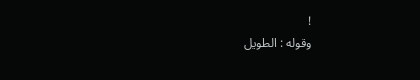!
وقوله : الطويل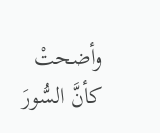وأضحتْ كأنَّ السُّورَ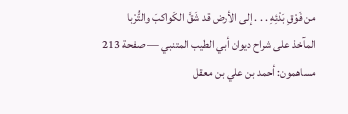من فَوْقِ بَدْئِهِ . . . إلى الأرض قد شَقَّ الكَواكبَ والتُّرْبا
المآخذ على شراح ديوان أبي الطيب المتنبي — صفحة 213
مساهمون: أحمد بن علي بن معقل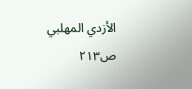الأزدي المهلبي
ص٢١٣